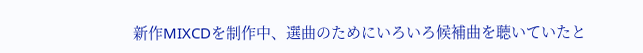新作MIXCDを制作中、選曲のためにいろいろ候補曲を聴いていたと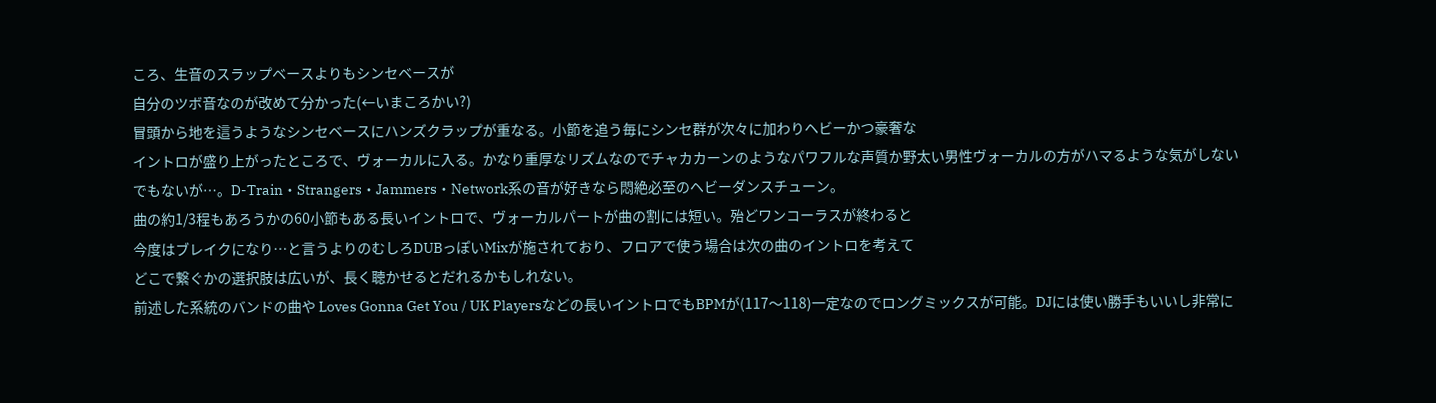ころ、生音のスラップベースよりもシンセベースが
自分のツボ音なのが改めて分かった(←いまころかい?)
冒頭から地を這うようなシンセベースにハンズクラップが重なる。小節を追う毎にシンセ群が次々に加わりヘビーかつ豪奢な
イントロが盛り上がったところで、ヴォーカルに入る。かなり重厚なリズムなのでチャカカーンのようなパワフルな声質か野太い男性ヴォーカルの方がハマるような気がしないでもないが…。D-Train・Strangers・Jammers・Network系の音が好きなら悶絶必至のヘビーダンスチューン。
曲の約1/3程もあろうかの60小節もある長いイントロで、ヴォーカルパートが曲の割には短い。殆どワンコーラスが終わると
今度はブレイクになり…と言うよりのむしろDUBっぽいMixが施されており、フロアで使う場合は次の曲のイントロを考えて
どこで繋ぐかの選択肢は広いが、長く聴かせるとだれるかもしれない。
前述した系統のバンドの曲や Loves Gonna Get You / UK Playersなどの長いイントロでもBPMが(117〜118)一定なのでロングミックスが可能。DJには使い勝手もいいし非常に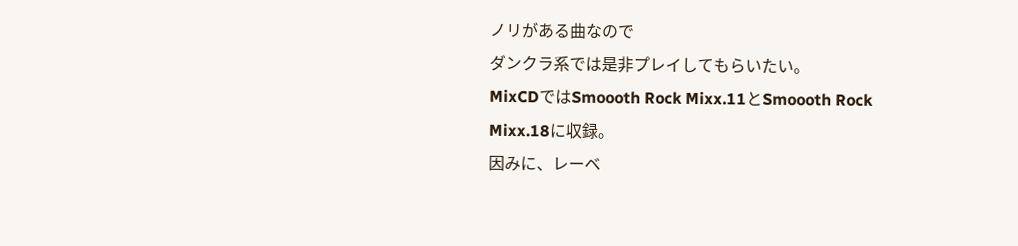ノリがある曲なので
ダンクラ系では是非プレイしてもらいたい。
MixCDではSmoooth Rock Mixx.11とSmoooth Rock Mixx.18に収録。
因みに、レーベ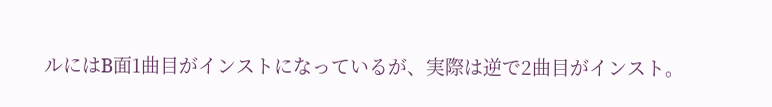ルにはB面1曲目がインストになっているが、実際は逆で2曲目がインスト。